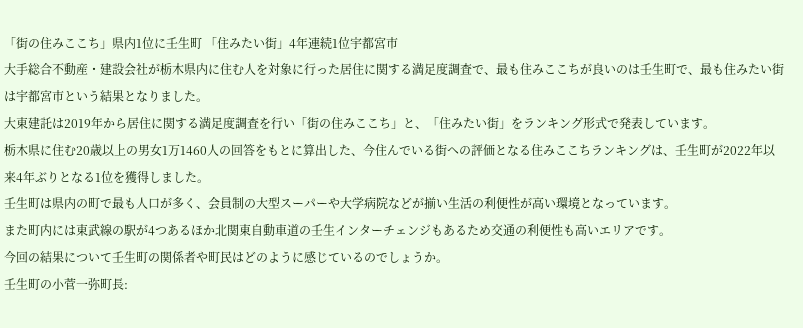「街の住みここち」県内1位に壬生町 「住みたい街」4年連続1位宇都宮市
大手総合不動産・建設会社が栃木県内に住む人を対象に行った居住に関する満足度調査で、最も住みここちが良いのは壬生町で、最も住みたい街は宇都宮市という結果となりました。
大東建託は2019年から居住に関する満足度調査を行い「街の住みここち」と、「住みたい街」をランキング形式で発表しています。
栃木県に住む20歳以上の男女1万1460人の回答をもとに算出した、今住んでいる街への評価となる住みここちランキングは、壬生町が2022年以来4年ぶりとなる1位を獲得しました。
壬生町は県内の町で最も人口が多く、会員制の大型スーパーや大学病院などが揃い生活の利便性が高い環境となっています。
また町内には東武線の駅が4つあるほか北関東自動車道の壬生インターチェンジもあるため交通の利便性も高いエリアです。
今回の結果について壬生町の関係者や町民はどのように感じているのでしょうか。
壬生町の小菅一弥町長: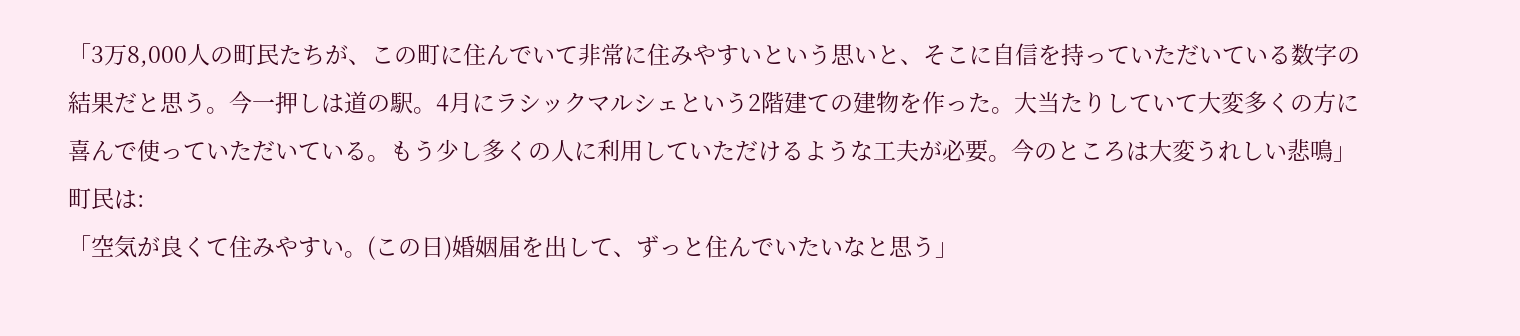「3万8,000人の町民たちが、この町に住んでいて非常に住みやすいという思いと、そこに自信を持っていただいている数字の結果だと思う。今一押しは道の駅。4月にラシックマルシェという2階建ての建物を作った。大当たりしていて大変多くの方に喜んで使っていただいている。もう少し多くの人に利用していただけるような工夫が必要。今のところは大変うれしい悲鳴」
町民は:
「空気が良くて住みやすい。(この日)婚姻届を出して、ずっと住んでいたいなと思う」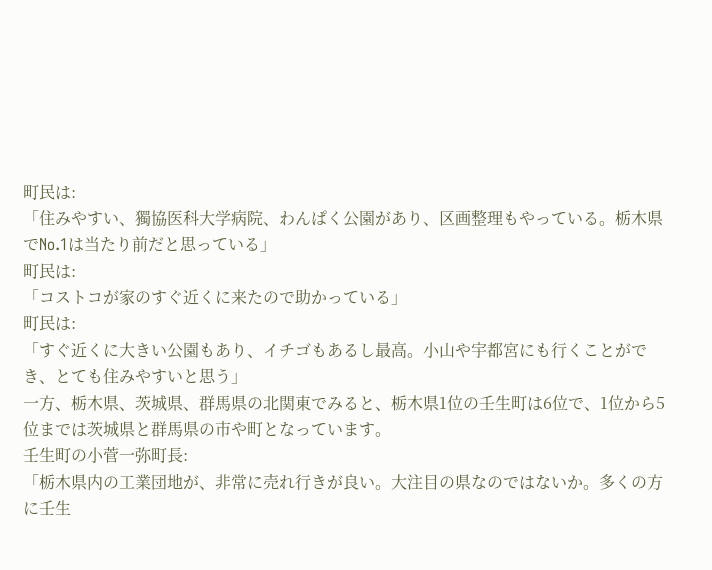町民は:
「住みやすい、獨協医科大学病院、わんぱく公園があり、区画整理もやっている。栃木県でNo.1は当たり前だと思っている」
町民は:
「コストコが家のすぐ近くに来たので助かっている」
町民は:
「すぐ近くに大きい公園もあり、イチゴもあるし最高。小山や宇都宮にも行くことができ、とても住みやすいと思う」
一方、栃木県、茨城県、群馬県の北関東でみると、栃木県1位の壬生町は6位で、1位から5位までは茨城県と群馬県の市や町となっています。
壬生町の小菅一弥町長:
「栃木県内の工業団地が、非常に売れ行きが良い。大注目の県なのではないか。多くの方に壬生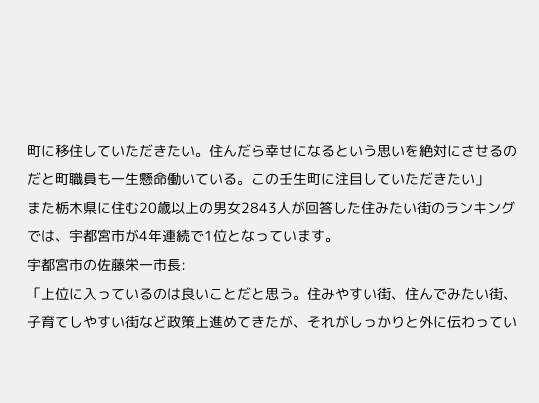町に移住していただきたい。住んだら幸せになるという思いを絶対にさせるのだと町職員も一生懸命働いている。この壬生町に注目していただきたい」
また栃木県に住む20歳以上の男女2843人が回答した住みたい街のランキングでは、宇都宮市が4年連続で1位となっています。
宇都宮市の佐藤栄一市長:
「上位に入っているのは良いことだと思う。住みやすい街、住んでみたい街、子育てしやすい街など政策上進めてきたが、それがしっかりと外に伝わってい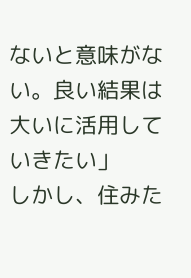ないと意味がない。良い結果は大いに活用していきたい」
しかし、住みた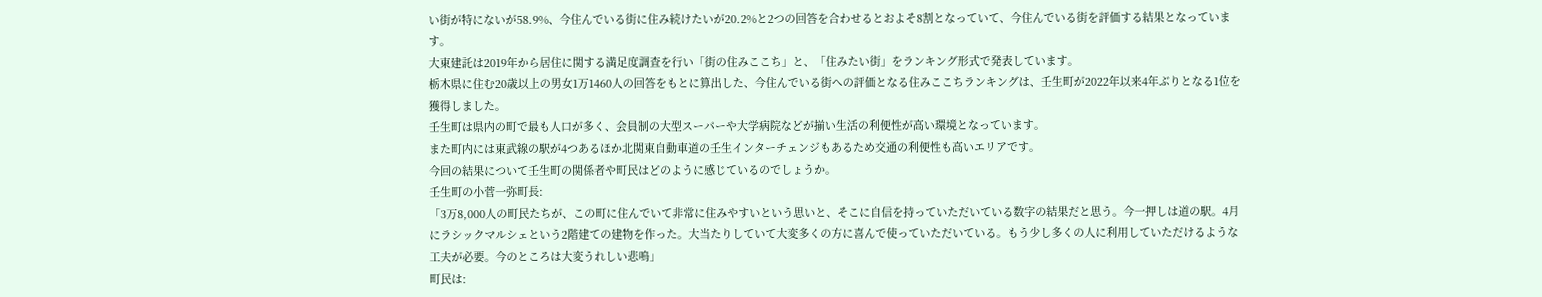い街が特にないが58.9%、今住んでいる街に住み続けたいが20.2%と2つの回答を合わせるとおよそ8割となっていて、今住んでいる街を評価する結果となっています。
大東建託は2019年から居住に関する満足度調査を行い「街の住みここち」と、「住みたい街」をランキング形式で発表しています。
栃木県に住む20歳以上の男女1万1460人の回答をもとに算出した、今住んでいる街への評価となる住みここちランキングは、壬生町が2022年以来4年ぶりとなる1位を獲得しました。
壬生町は県内の町で最も人口が多く、会員制の大型スーパーや大学病院などが揃い生活の利便性が高い環境となっています。
また町内には東武線の駅が4つあるほか北関東自動車道の壬生インターチェンジもあるため交通の利便性も高いエリアです。
今回の結果について壬生町の関係者や町民はどのように感じているのでしょうか。
壬生町の小菅一弥町長:
「3万8,000人の町民たちが、この町に住んでいて非常に住みやすいという思いと、そこに自信を持っていただいている数字の結果だと思う。今一押しは道の駅。4月にラシックマルシェという2階建ての建物を作った。大当たりしていて大変多くの方に喜んで使っていただいている。もう少し多くの人に利用していただけるような工夫が必要。今のところは大変うれしい悲鳴」
町民は: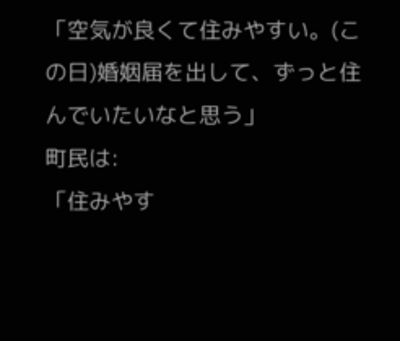「空気が良くて住みやすい。(この日)婚姻届を出して、ずっと住んでいたいなと思う」
町民は:
「住みやす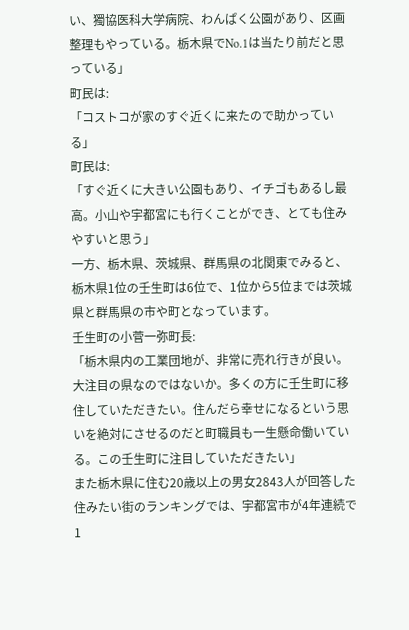い、獨協医科大学病院、わんぱく公園があり、区画整理もやっている。栃木県でNo.1は当たり前だと思っている」
町民は:
「コストコが家のすぐ近くに来たので助かっている」
町民は:
「すぐ近くに大きい公園もあり、イチゴもあるし最高。小山や宇都宮にも行くことができ、とても住みやすいと思う」
一方、栃木県、茨城県、群馬県の北関東でみると、栃木県1位の壬生町は6位で、1位から5位までは茨城県と群馬県の市や町となっています。
壬生町の小菅一弥町長:
「栃木県内の工業団地が、非常に売れ行きが良い。大注目の県なのではないか。多くの方に壬生町に移住していただきたい。住んだら幸せになるという思いを絶対にさせるのだと町職員も一生懸命働いている。この壬生町に注目していただきたい」
また栃木県に住む20歳以上の男女2843人が回答した住みたい街のランキングでは、宇都宮市が4年連続で1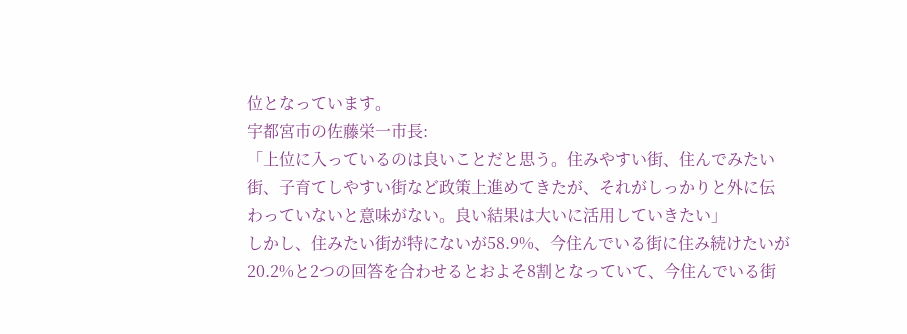位となっています。
宇都宮市の佐藤栄一市長:
「上位に入っているのは良いことだと思う。住みやすい街、住んでみたい街、子育てしやすい街など政策上進めてきたが、それがしっかりと外に伝わっていないと意味がない。良い結果は大いに活用していきたい」
しかし、住みたい街が特にないが58.9%、今住んでいる街に住み続けたいが20.2%と2つの回答を合わせるとおよそ8割となっていて、今住んでいる街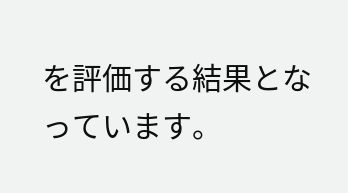を評価する結果となっています。